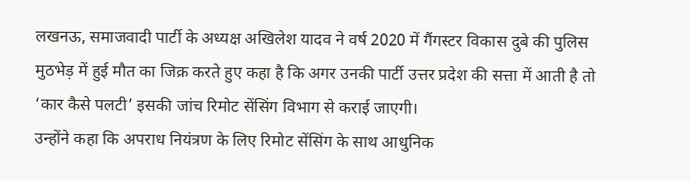लखनऊ, समाजवादी पार्टी के अध्यक्ष अखिलेश यादव ने वर्ष 2020 में गैंगस्टर विकास दुबे की पुलिस मुठभेड़ में हुई मौत का जिक्र करते हुए कहा है कि अगर उनकी पार्टी उत्तर प्रदेश की सत्ता में आती है तो ‘कार कैसे पलटी’ इसकी जांच रिमोट सेंसिंग विभाग से कराई जाएगी।
उन्होंने कहा कि अपराध नियंत्रण के लिए रिमोट सेंसिंग के साथ आधुनिक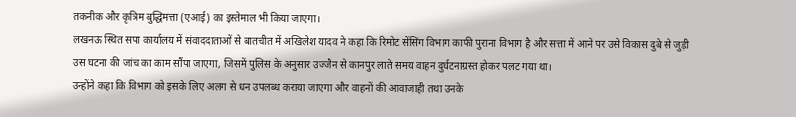तकनीक और कृत्रिम बुद्धिमत्ता (एआई) का इस्तेमाल भी किया जाएगा।
लखनऊ स्थित सपा कार्यालय में संवाददाताओं से बातचीत में अखिलेश यादव ने कहा कि रिमोट सेंसिंग विभाग काफी पुराना विभाग है और सत्ता में आने पर उसे विकास दुबे से जुड़ी उस घटना की जांच का काम सौंपा जाएगा, जिसमें पुलिस के अनुसार उज्जैन से कानपुर लाते समय वाहन दुर्घटनाग्रस्त होकर पलट गया था।
उन्होंने कहा कि विभाग को इसके लिए अलग से धन उपलब्ध कराया जाएगा और वाहनों की आवाजाही तथा उनके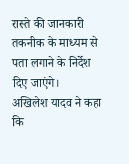रास्ते की जानकारी तकनीक के माध्यम से पता लगाने के निर्देश दिए जाएंगे।
अखिलेश यादव ने कहा कि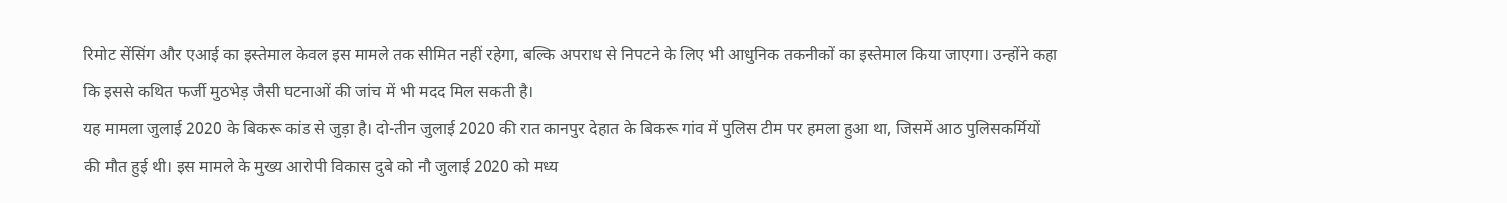रिमोट सेंसिंग और एआई का इस्तेमाल केवल इस मामले तक सीमित नहीं रहेगा, बल्कि अपराध से निपटने के लिए भी आधुनिक तकनीकों का इस्तेमाल किया जाएगा। उन्होंने कहा कि इससे कथित फर्जी मुठभेड़ जैसी घटनाओं की जांच में भी मदद मिल सकती है।
यह मामला जुलाई 2020 के बिकरू कांड से जुड़ा है। दो-तीन जुलाई 2020 की रात कानपुर देहात के बिकरू गांव में पुलिस टीम पर हमला हुआ था, जिसमें आठ पुलिसकर्मियों की मौत हुई थी। इस मामले के मुख्य आरोपी विकास दुबे को नौ जुलाई 2020 को मध्य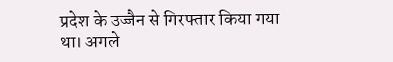प्रदेश के उज्जैन से गिरफ्तार किया गया था। अगले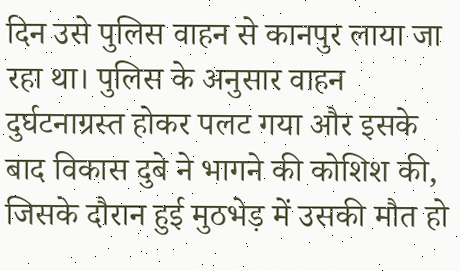दिन उसे पुलिस वाहन से कानपुर लाया जा रहा था। पुलिस के अनुसार वाहन दुर्घटनाग्रस्त होकर पलट गया और इसके बाद विकास दुबे ने भागने की कोशिश की, जिसके दौरान हुई मुठभेड़ में उसकी मौत हो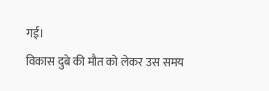गई।
विकास दुबे की मौत को लेकर उस समय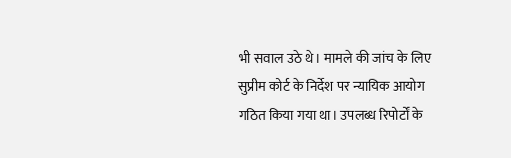भी सवाल उठे थे। मामले की जांच के लिए सुप्रीम कोर्ट के निर्देश पर न्यायिक आयोग गठित किया गया था। उपलब्ध रिपोर्टों के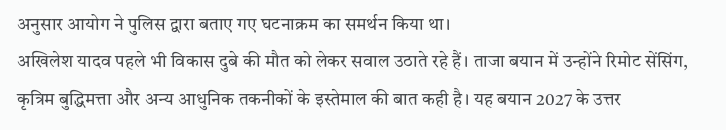अनुसार आयोग ने पुलिस द्वारा बताए गए घटनाक्रम का समर्थन किया था।
अखिलेश यादव पहले भी विकास दुबे की मौत को लेकर सवाल उठाते रहे हैं। ताजा बयान में उन्होंने रिमोट सेंसिंग, कृत्रिम बुद्धिमत्ता और अन्य आधुनिक तकनीकों के इस्तेमाल की बात कही है। यह बयान 2027 के उत्तर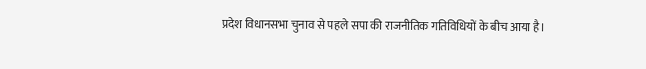प्रदेश विधानसभा चुनाव से पहले सपा की राजनीतिक गतिविधियों के बीच आया है।